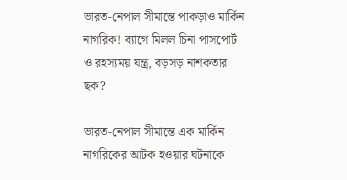ভারত-নেপাল সীমান্তে পাকড়াও মার্কিন নাগরিক! ব্যাগে মিলল চিনা পাসপোর্ট ও রহস্যময় যন্ত্র, বড়সড় নাশকতার ছক?

ভারত-নেপাল সীমান্তে এক মার্কিন নাগরিকের আটক হওয়ার ঘটনাকে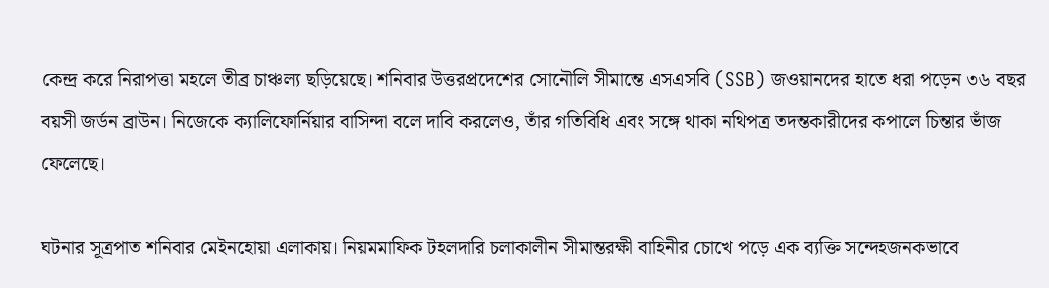কেন্দ্র করে নিরাপত্তা মহলে তীব্র চাঞ্চল্য ছড়িয়েছে। শনিবার উত্তরপ্রদেশের সোনৌলি সীমান্তে এসএসবি (SSB) জওয়ানদের হাতে ধরা পড়েন ৩৬ বছর বয়সী জর্ডন ব্রাউন। নিজেকে ক্যালিফোর্নিয়ার বাসিন্দা বলে দাবি করলেও, তাঁর গতিবিধি এবং সঙ্গে থাকা নথিপত্র তদন্তকারীদের কপালে চিন্তার ভাঁজ ফেলেছে।

ঘটনার সূত্রপাত শনিবার মেইনহোয়া এলাকায়। নিয়মমাফিক টহলদারি চলাকালীন সীমান্তরক্ষী বাহিনীর চোখে পড়ে এক ব্যক্তি সন্দেহজনকভাবে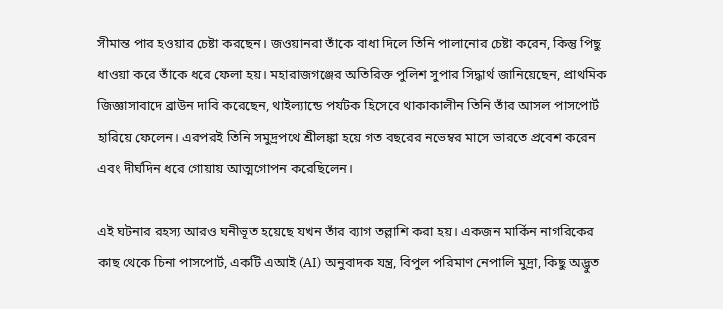সীমান্ত পার হওয়ার চেষ্টা করছেন। জওয়ানরা তাঁকে বাধা দিলে তিনি পালানোর চেষ্টা করেন, কিন্তু পিছু ধাওয়া করে তাঁকে ধরে ফেলা হয়। মহারাজগঞ্জের অতিরিক্ত পুলিশ সুপার সিদ্ধার্থ জানিয়েছেন, প্রাথমিক জিজ্ঞাসাবাদে ব্রাউন দাবি করেছেন, থাইল্যান্ডে পর্যটক হিসেবে থাকাকালীন তিনি তাঁর আসল পাসপোর্ট হারিয়ে ফেলেন। এরপরই তিনি সমুদ্রপথে শ্রীলঙ্কা হয়ে গত বছরের নভেম্বর মাসে ভারতে প্রবেশ করেন এবং দীর্ঘদিন ধরে গোয়ায় আত্মগোপন করেছিলেন।

এই ঘটনার রহস্য আরও ঘনীভূত হয়েছে যখন তাঁর ব্যাগ তল্লাশি করা হয়। একজন মার্কিন নাগরিকের কাছ থেকে চিনা পাসপোর্ট, একটি এআই (AI) অনুবাদক যন্ত্র, বিপুল পরিমাণ নেপালি মুদ্রা, কিছু অদ্ভুত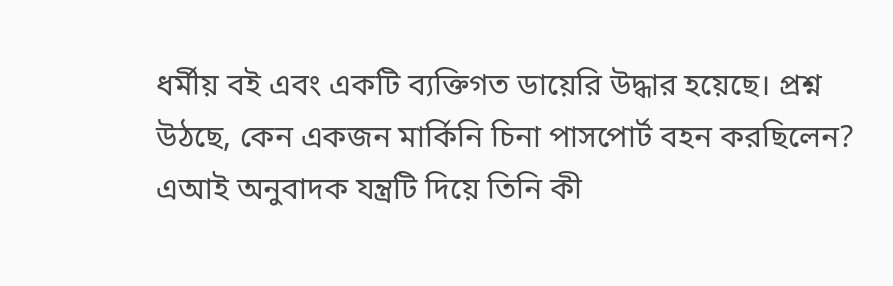ধর্মীয় বই এবং একটি ব্যক্তিগত ডায়েরি উদ্ধার হয়েছে। প্রশ্ন উঠছে, কেন একজন মার্কিনি চিনা পাসপোর্ট বহন করছিলেন? এআই অনুবাদক যন্ত্রটি দিয়ে তিনি কী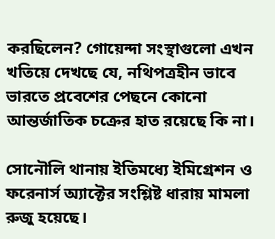করছিলেন? গোয়েন্দা সংস্থাগুলো এখন খতিয়ে দেখছে যে, নথিপত্রহীন ভাবে ভারতে প্রবেশের পেছনে কোনো আন্তর্জাতিক চক্রের হাত রয়েছে কি না।

সোনৌলি থানায় ইতিমধ্যে ইমিগ্রেশন ও ফরেনার্স অ্যাক্টের সংশ্লিষ্ট ধারায় মামলা রুজু হয়েছে।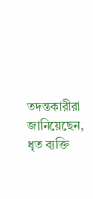তদন্তকারীরা জানিয়েছেন, ধৃত ব্যক্তি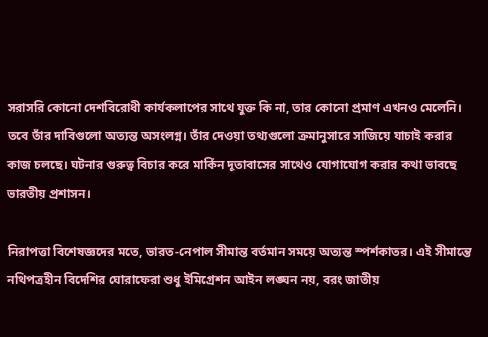সরাসরি কোনো দেশবিরোধী কার্যকলাপের সাথে যুক্ত কি না, তার কোনো প্রমাণ এখনও মেলেনি। তবে তাঁর দাবিগুলো অত্যন্ত অসংলগ্ন। তাঁর দেওয়া তথ্যগুলো ক্রমানুসারে সাজিয়ে যাচাই করার কাজ চলছে। ঘটনার গুরুত্ব বিচার করে মার্কিন দূতাবাসের সাথেও যোগাযোগ করার কথা ভাবছে ভারতীয় প্রশাসন।

নিরাপত্তা বিশেষজ্ঞদের মতে, ভারত-নেপাল সীমান্ত বর্তমান সময়ে অত্যন্ত স্পর্শকাতর। এই সীমান্তে নথিপত্রহীন বিদেশির ঘোরাফেরা শুধু ইমিগ্রেশন আইন লঙ্ঘন নয়, বরং জাতীয়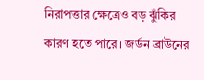নিরাপত্তার ক্ষেত্রেও বড় ঝুঁকির কারণ হতে পারে। জর্ডন ব্রাউনের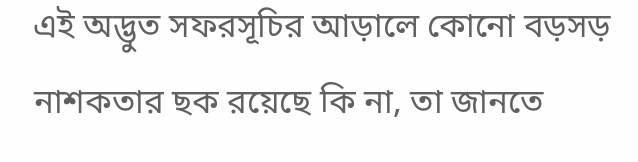এই অদ্ভুত সফরসূচির আড়ালে কোনো বড়সড় নাশকতার ছক রয়েছে কি না, তা জানতে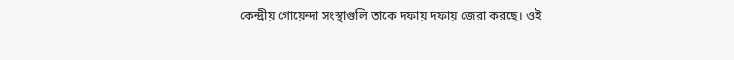কেন্দ্রীয় গোয়েন্দা সংস্থাগুলি তাকে দফায় দফায় জেরা করছে। ওই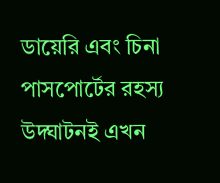ডায়েরি এবং চিনা পাসপোর্টের রহস্য উদ্ঘাটনই এখন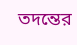তদন্তের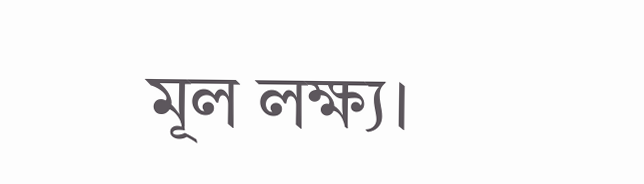মূল লক্ষ্য।